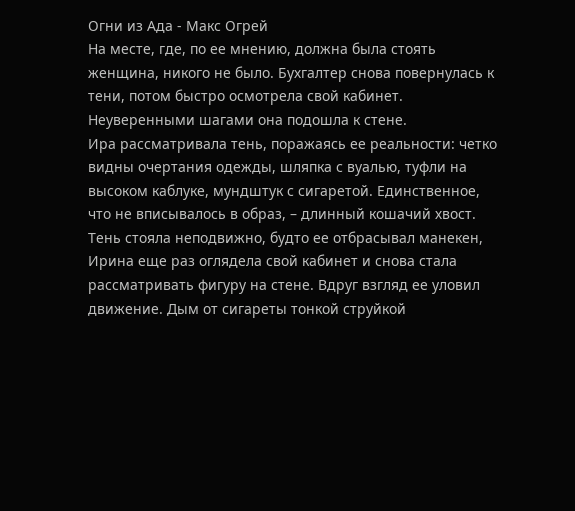Огни из Ада - Макс Огрей
На месте, где, по ее мнению, должна была стоять женщина, никого не было. Бухгалтер снова повернулась к тени, потом быстро осмотрела свой кабинет. Неуверенными шагами она подошла к стене.
Ира рассматривала тень, поражаясь ее реальности: четко видны очертания одежды, шляпка с вуалью, туфли на высоком каблуке, мундштук с сигаретой. Единственное, что не вписывалось в образ, – длинный кошачий хвост. Тень стояла неподвижно, будто ее отбрасывал манекен, Ирина еще раз оглядела свой кабинет и снова стала рассматривать фигуру на стене. Вдруг взгляд ее уловил движение. Дым от сигареты тонкой струйкой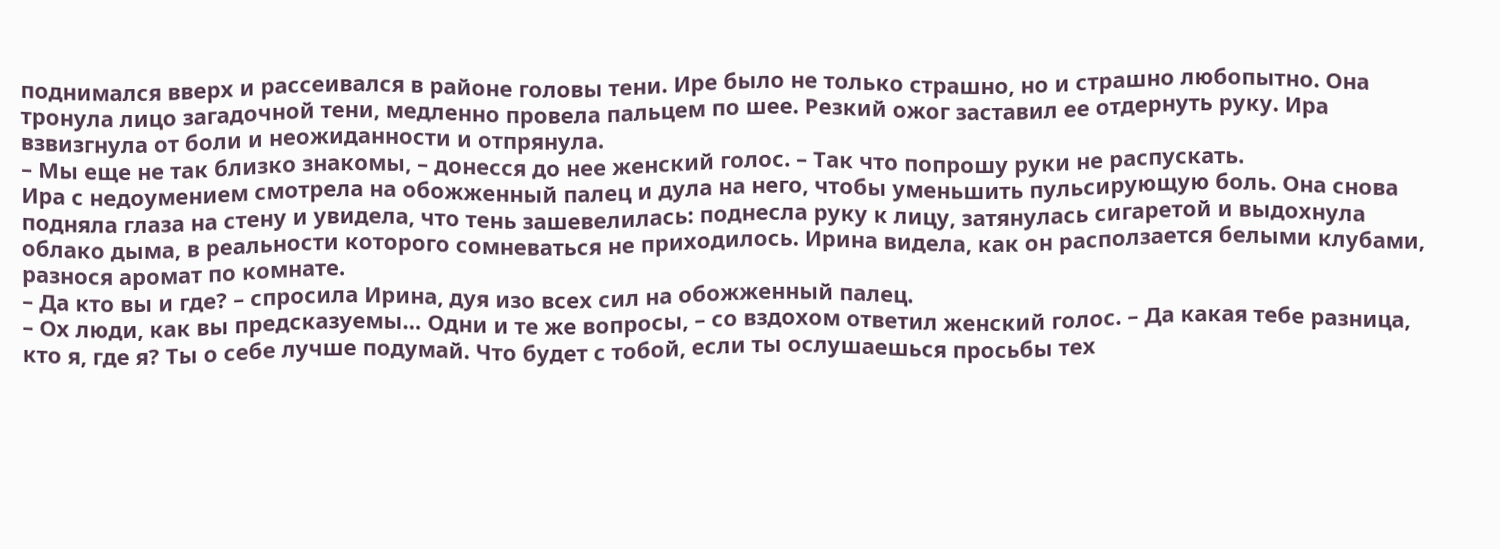поднимался вверх и рассеивался в районе головы тени. Ире было не только страшно, но и страшно любопытно. Она тронула лицо загадочной тени, медленно провела пальцем по шее. Резкий ожог заставил ее отдернуть руку. Ира взвизгнула от боли и неожиданности и отпрянула.
– Мы еще не так близко знакомы, – донесся до нее женский голос. – Так что попрошу руки не распускать.
Ира с недоумением смотрела на обожженный палец и дула на него, чтобы уменьшить пульсирующую боль. Она снова подняла глаза на стену и увидела, что тень зашевелилась: поднесла руку к лицу, затянулась сигаретой и выдохнула облако дыма, в реальности которого сомневаться не приходилось. Ирина видела, как он расползается белыми клубами, разнося аромат по комнате.
– Да кто вы и где? – спросила Ирина, дуя изо всех сил на обожженный палец.
– Ох люди, как вы предсказуемы… Одни и те же вопросы, – со вздохом ответил женский голос. – Да какая тебе разница, кто я, где я? Ты о себе лучше подумай. Что будет с тобой, если ты ослушаешься просьбы тех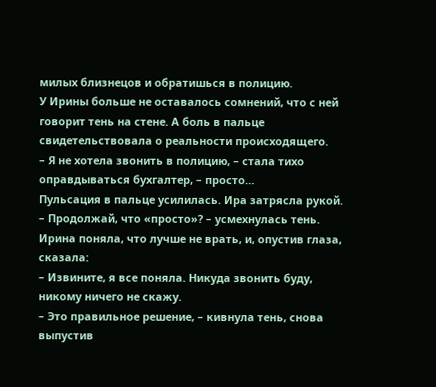милых близнецов и обратишься в полицию.
У Ирины больше не оставалось сомнений, что с ней говорит тень на стене. А боль в пальце свидетельствовала о реальности происходящего.
– Я не хотела звонить в полицию, – стала тихо оправдываться бухгалтер, – просто…
Пульсация в пальце усилилась. Ира затрясла рукой.
– Продолжай, что «просто»? – усмехнулась тень.
Ирина поняла, что лучше не врать, и, опустив глаза, сказала:
– Извините, я все поняла. Никуда звонить буду, никому ничего не скажу.
– Это правильное решение, – кивнула тень, снова выпустив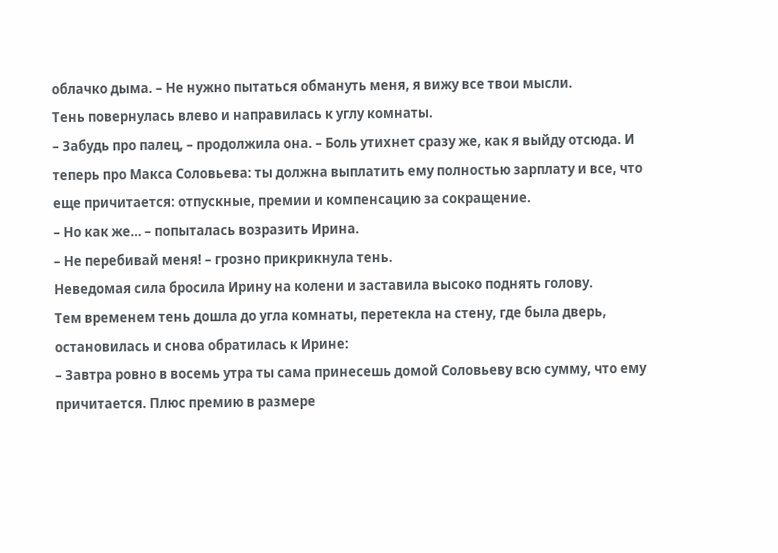облачко дыма. – Не нужно пытаться обмануть меня, я вижу все твои мысли.
Тень повернулась влево и направилась к углу комнаты.
– Забудь про палец, – продолжила она. – Боль утихнет сразу же, как я выйду отсюда. И теперь про Макса Соловьева: ты должна выплатить ему полностью зарплату и все, что еще причитается: отпускные, премии и компенсацию за сокращение.
– Но как же… – попыталась возразить Ирина.
– Не перебивай меня! – грозно прикрикнула тень.
Неведомая сила бросила Ирину на колени и заставила высоко поднять голову.
Тем временем тень дошла до угла комнаты, перетекла на стену, где была дверь, остановилась и снова обратилась к Ирине:
– Завтра ровно в восемь утра ты сама принесешь домой Соловьеву всю сумму, что ему причитается. Плюс премию в размере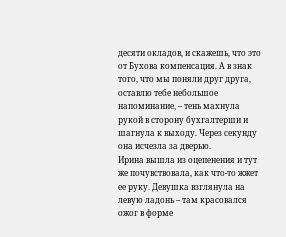десяти окладов, и скажешь, что это от Бухова компенсация. А в знак того, что мы поняли друг друга, оставлю тебе небольшое напоминание, – тень махнула рукой в сторону бухгалтерши и шагнула к выходу. Через секунду она исчезла за дверью.
Ирина вышла из оцепенения и тут же почувствовала, как что-то жжет ее руку. Девушка взглянула на левую ладонь – там красовался ожог в форме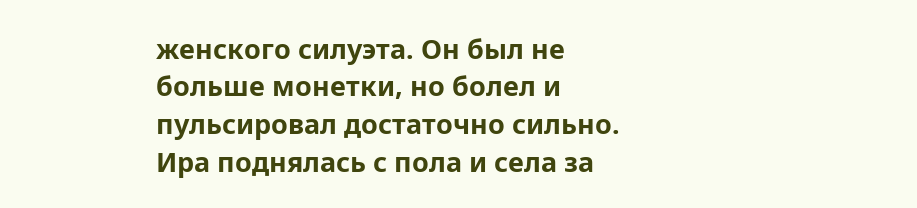женского силуэта. Он был не больше монетки, но болел и пульсировал достаточно сильно.
Ира поднялась с пола и села за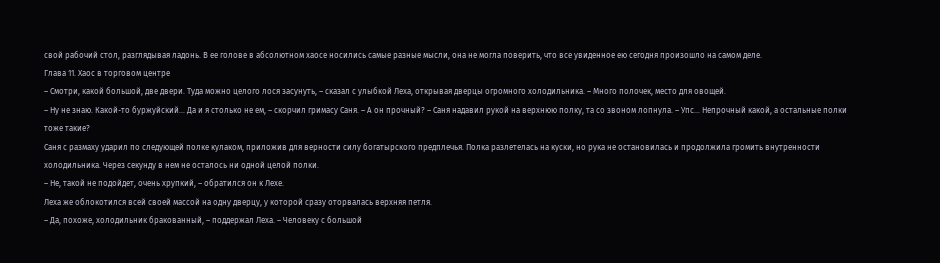свой рабочий стол, разглядывая ладонь. В ее голове в абсолютном хаосе носились самые разные мысли, она не могла поверить, что все увиденное ею сегодня произошло на самом деле.
Глава 11. Хаос в торговом центре
– Смотри, какой большой, две двери. Туда можно целого лося засунуть, – сказал с улыбкой Леха, открывая дверцы огромного холодильника. – Много полочек, место для овощей.
– Ну не знаю. Какой-то буржуйский… Да и я столько не ем, – скорчил гримасу Саня. – А он прочный? – Саня надавил рукой на верхнюю полку, та со звоном лопнула. – Упс… Непрочный какой, а остальные полки тоже такие?
Саня с размаху ударил по следующей полке кулаком, приложив для верности силу богатырского предплечья. Полка разлетелась на куски, но рука не остановилась и продолжила громить внутренности холодильника. Через секунду в нем не осталось ни одной целой полки.
– Не, такой не подойдет, очень хрупкий, – обратился он к Лехе.
Леха же облокотился всей своей массой на одну дверцу, у которой сразу оторвалась верхняя петля.
– Да, похоже, холодильник бракованный, – поддержал Леха. – Человеку с большой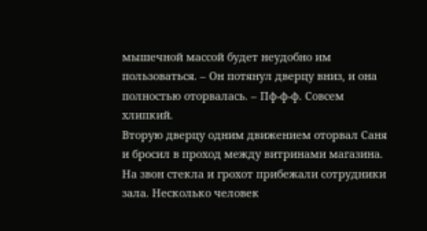мышечной массой будет неудобно им пользоваться. – Он потянул дверцу вниз, и она полностью оторвалась. – Пф-ф-ф. Совсем хлипкий.
Вторую дверцу одним движением оторвал Саня и бросил в проход между витринами магазина.
На звон стекла и грохот прибежали сотрудники зала. Несколько человек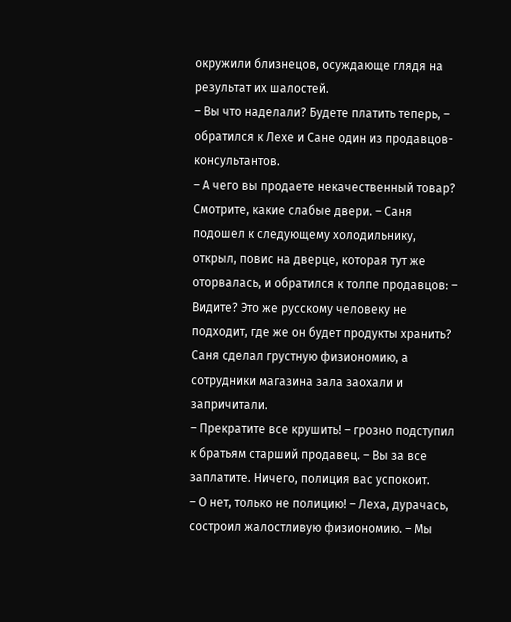окружили близнецов, осуждающе глядя на результат их шалостей.
– Вы что наделали? Будете платить теперь, – обратился к Лехе и Сане один из продавцов-консультантов.
– А чего вы продаете некачественный товар? Смотрите, какие слабые двери. – Саня подошел к следующему холодильнику, открыл, повис на дверце, которая тут же оторвалась, и обратился к толпе продавцов: – Видите? Это же русскому человеку не подходит, где же он будет продукты хранить?
Саня сделал грустную физиономию, а сотрудники магазина зала заохали и запричитали.
– Прекратите все крушить! – грозно подступил к братьям старший продавец. – Вы за все заплатите. Ничего, полиция вас успокоит.
– О нет, только не полицию! – Леха, дурачась, состроил жалостливую физиономию. – Мы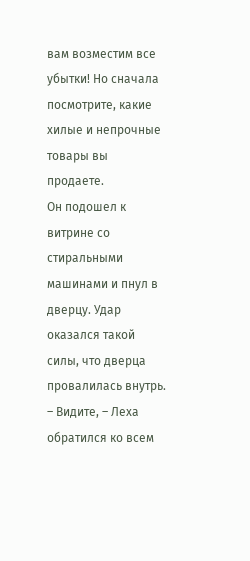вам возместим все убытки! Но сначала посмотрите, какие хилые и непрочные товары вы продаете.
Он подошел к витрине со стиральными машинами и пнул в дверцу. Удар оказался такой силы, что дверца провалилась внутрь.
– Видите, – Леха обратился ко всем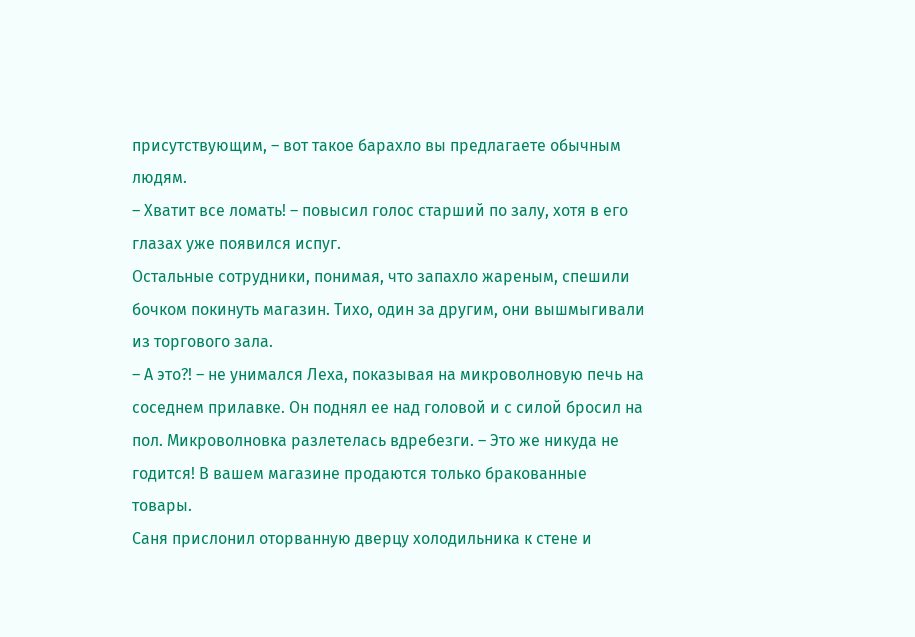присутствующим, – вот такое барахло вы предлагаете обычным людям.
– Хватит все ломать! – повысил голос старший по залу, хотя в его глазах уже появился испуг.
Остальные сотрудники, понимая, что запахло жареным, спешили бочком покинуть магазин. Тихо, один за другим, они вышмыгивали из торгового зала.
– А это?! – не унимался Леха, показывая на микроволновую печь на соседнем прилавке. Он поднял ее над головой и с силой бросил на пол. Микроволновка разлетелась вдребезги. – Это же никуда не годится! В вашем магазине продаются только бракованные товары.
Саня прислонил оторванную дверцу холодильника к стене и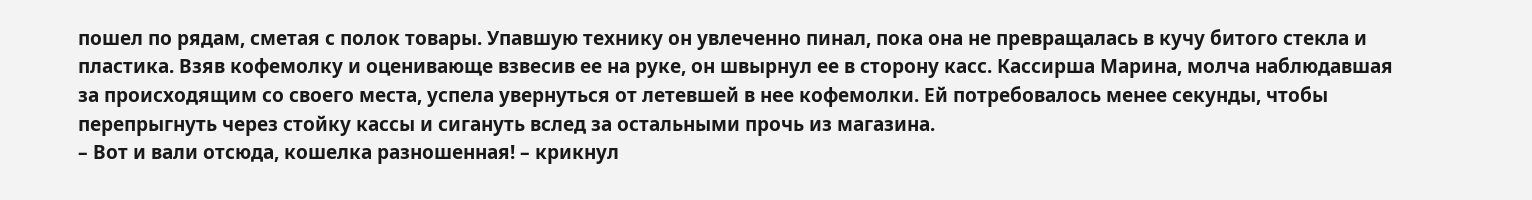пошел по рядам, сметая с полок товары. Упавшую технику он увлеченно пинал, пока она не превращалась в кучу битого стекла и пластика. Взяв кофемолку и оценивающе взвесив ее на руке, он швырнул ее в сторону касс. Кассирша Марина, молча наблюдавшая за происходящим со своего места, успела увернуться от летевшей в нее кофемолки. Ей потребовалось менее секунды, чтобы перепрыгнуть через стойку кассы и сигануть вслед за остальными прочь из магазина.
– Вот и вали отсюда, кошелка разношенная! – крикнул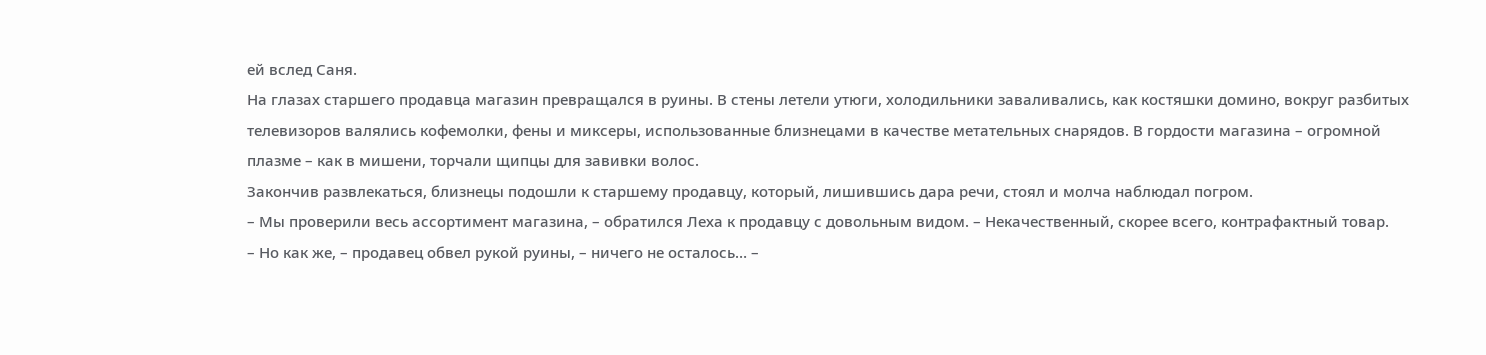ей вслед Саня.
На глазах старшего продавца магазин превращался в руины. В стены летели утюги, холодильники заваливались, как костяшки домино, вокруг разбитых телевизоров валялись кофемолки, фены и миксеры, использованные близнецами в качестве метательных снарядов. В гордости магазина – огромной плазме – как в мишени, торчали щипцы для завивки волос.
Закончив развлекаться, близнецы подошли к старшему продавцу, который, лишившись дара речи, стоял и молча наблюдал погром.
– Мы проверили весь ассортимент магазина, – обратился Леха к продавцу с довольным видом. – Некачественный, скорее всего, контрафактный товар.
– Но как же, – продавец обвел рукой руины, – ничего не осталось… –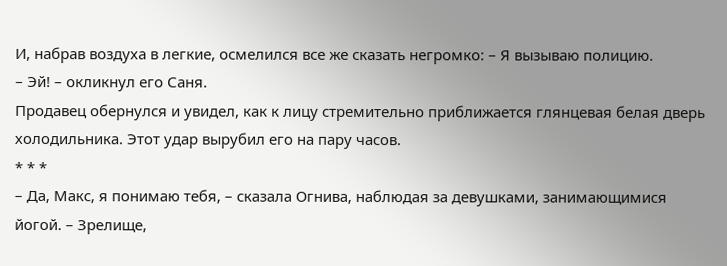И, набрав воздуха в легкие, осмелился все же сказать негромко: – Я вызываю полицию.
– Эй! – окликнул его Саня.
Продавец обернулся и увидел, как к лицу стремительно приближается глянцевая белая дверь холодильника. Этот удар вырубил его на пару часов.
* * *
– Да, Макс, я понимаю тебя, – сказала Огнива, наблюдая за девушками, занимающимися йогой. – Зрелище,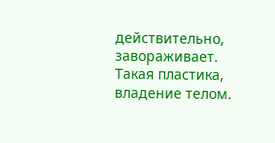действительно, завораживает. Такая пластика, владение телом.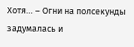Хотя… – Огни на полсекунды задумалась и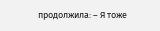продолжила: – Я тоже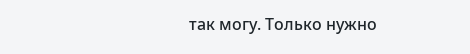так могу. Только нужно